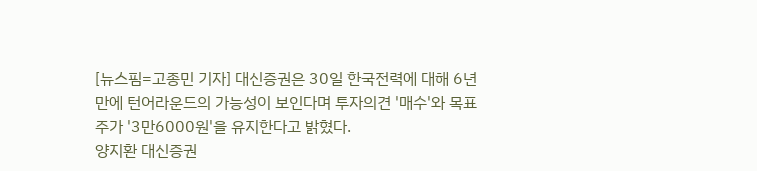[뉴스핌=고종민 기자] 대신증권은 30일 한국전력에 대해 6년 만에 턴어라운드의 가능성이 보인다며 투자의견 '매수'와 목표주가 '3만6000원'을 유지한다고 밝혔다.
양지환 대신증권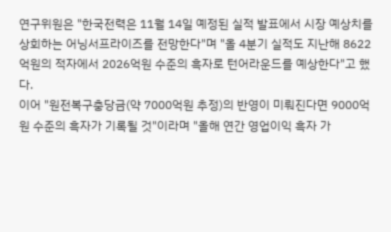연구위원은 "한국전력은 11월 14일 예정된 실적 발표에서 시장 예상치를 상회하는 어닝서프라이즈를 전망한다"며 "올 4분기 실적도 지난해 8622억원의 적자에서 2026억원 수준의 흑자로 턴어라운드를 예상한다"고 했다.
이어 "원전복구충당금(약 7000억원 추정)의 반영이 미뤄진다면 9000억원 수준의 흑자가 기록될 것"이라며 "올해 연간 영업이익 흑자 가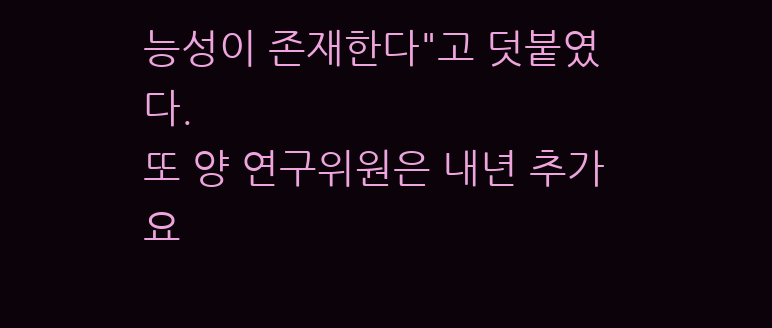능성이 존재한다"고 덧붙였다.
또 양 연구위원은 내년 추가 요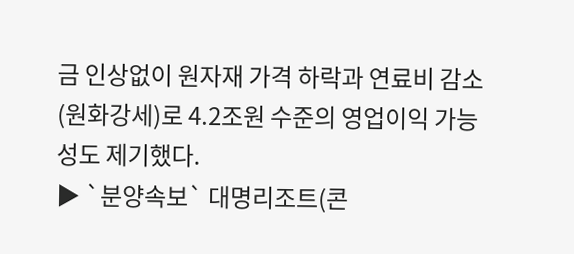금 인상없이 원자재 가격 하락과 연료비 감소(원화강세)로 4.2조원 수준의 영업이익 가능성도 제기했다.
▶ `분양속보` 대명리조트(콘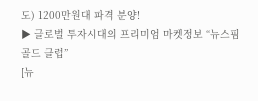도) 1200만원대 파격 분양!
▶ 글로벌 투자시대의 프리미엄 마켓정보 “뉴스핌 골드 클럽”
[뉴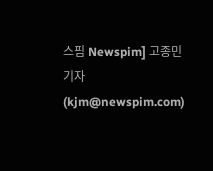스핌 Newspim] 고종민 기자 (kjm@newspim.com)